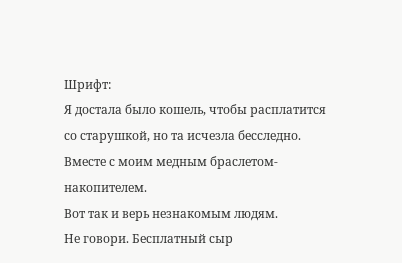Шрифт:
Я достала было кошель, чтобы расплатится со старушкой, но та исчезла бесследно. Вместе с моим медным браслетом-накопителем.
Вот так и верь незнакомым людям.
Не говори. Бесплатный сыр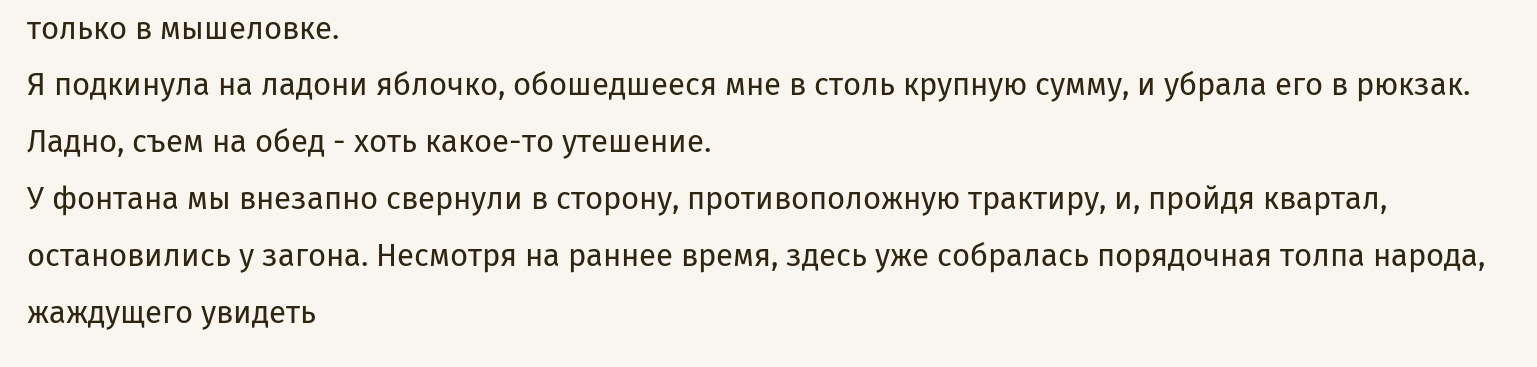только в мышеловке.
Я подкинула на ладони яблочко, обошедшееся мне в столь крупную сумму, и убрала его в рюкзак. Ладно, съем на обед - хоть какое-то утешение.
У фонтана мы внезапно свернули в сторону, противоположную трактиру, и, пройдя квартал, остановились у загона. Несмотря на раннее время, здесь уже собралась порядочная толпа народа, жаждущего увидеть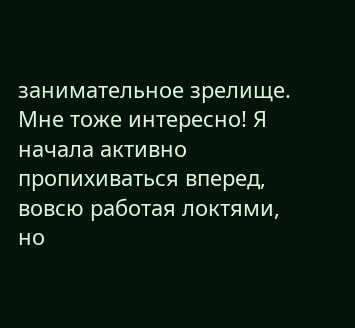занимательное зрелище. Мне тоже интересно! Я начала активно пропихиваться вперед, вовсю работая локтями, но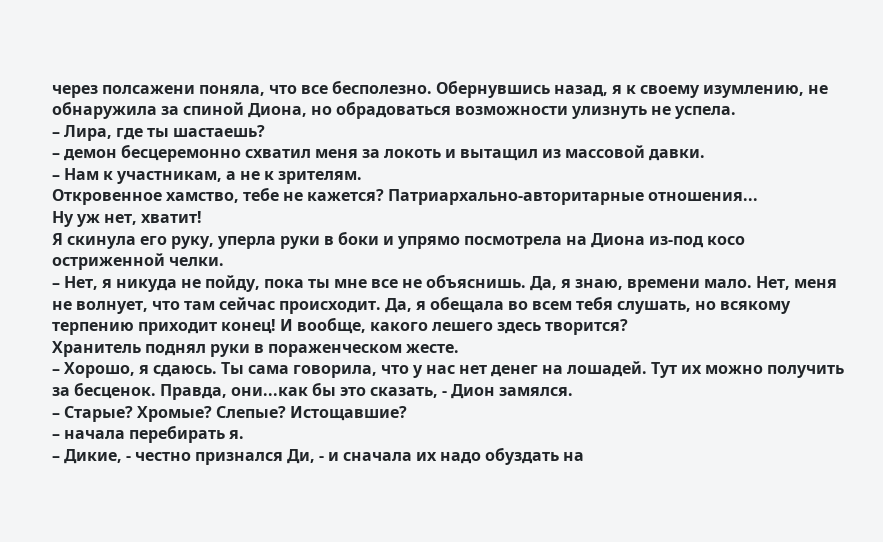через полсажени поняла, что все бесполезно. Обернувшись назад, я к своему изумлению, не обнаружила за спиной Диона, но обрадоваться возможности улизнуть не успела.
– Лира, где ты шастаешь?
– демон бесцеремонно схватил меня за локоть и вытащил из массовой давки.
– Нам к участникам, а не к зрителям.
Откровенное хамство, тебе не кажется? Патриархально-авторитарные отношения...
Ну уж нет, хватит!
Я скинула его руку, уперла руки в боки и упрямо посмотрела на Диона из-под косо остриженной челки.
– Нет, я никуда не пойду, пока ты мне все не объяснишь. Да, я знаю, времени мало. Нет, меня не волнует, что там сейчас происходит. Да, я обещала во всем тебя слушать, но всякому терпению приходит конец! И вообще, какого лешего здесь творится?
Хранитель поднял руки в пораженческом жесте.
– Хорошо, я сдаюсь. Ты сама говорила, что у нас нет денег на лошадей. Тут их можно получить за бесценок. Правда, они...как бы это сказать, - Дион замялся.
– Старые? Хромые? Слепые? Истощавшие?
– начала перебирать я.
– Дикие, - честно признался Ди, - и сначала их надо обуздать на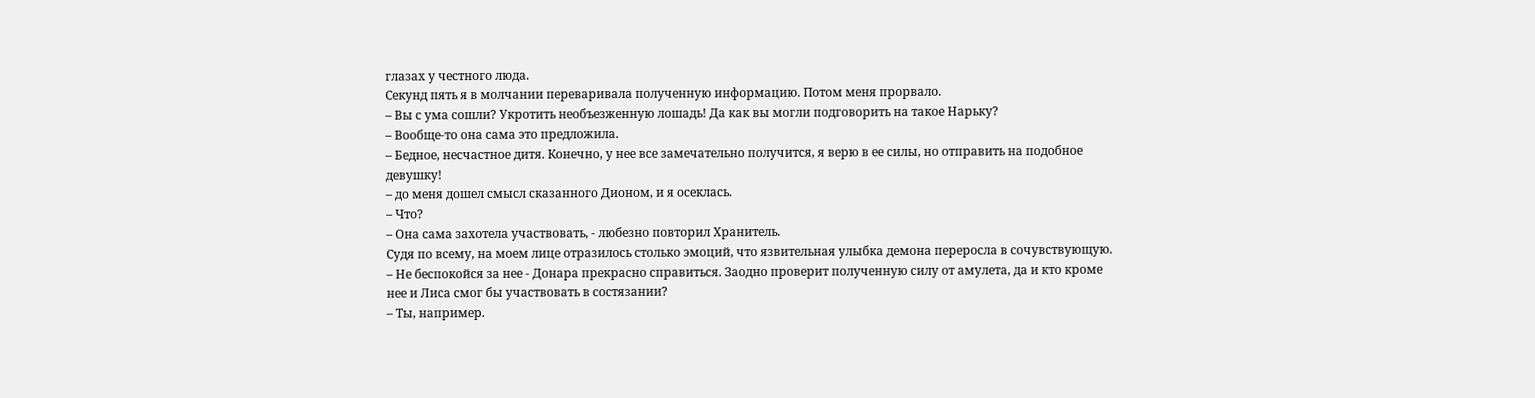глазах у честного люда.
Секунд пять я в молчании переваривала полученную информацию. Потом меня прорвало.
– Вы с ума сошли? Укротить необъезженную лошадь! Да как вы могли подговорить на такое Нарьку?
– Вообще-то она сама это предложила.
– Бедное, несчастное дитя. Конечно, у нее все замечательно получится, я верю в ее силы, но отправить на подобное девушку!
– до меня дошел смысл сказанного Дионом, и я осеклась.
– Что?
– Она сама захотела участвовать, - любезно повторил Хранитель.
Судя по всему, на моем лице отразилось столько эмоций, что язвительная улыбка демона переросла в сочувствующую.
– Не беспокойся за нее - Донара прекрасно справиться. Заодно проверит полученную силу от амулета, да и кто кроме нее и Лиса смог бы участвовать в состязании?
– Ты, например.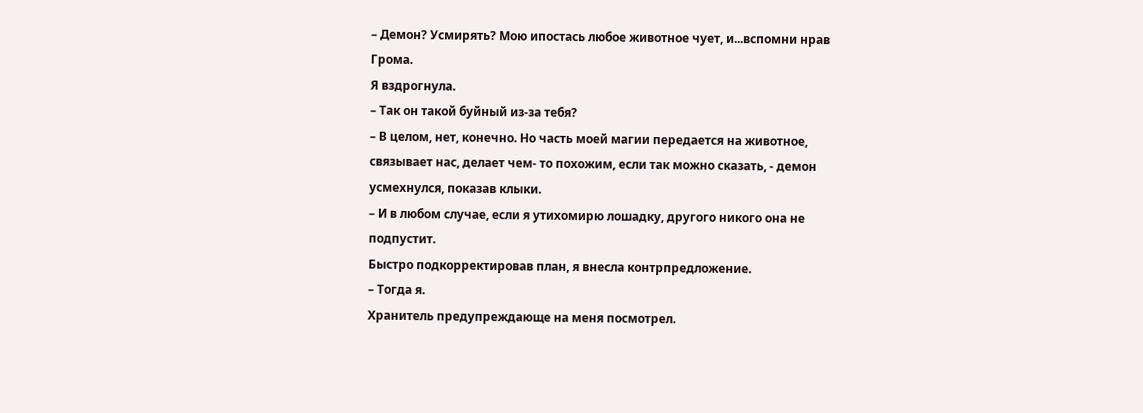– Демон? Усмирять? Мою ипостась любое животное чует, и...вспомни нрав Грома.
Я вздрогнула.
– Так он такой буйный из-за тебя?
– В целом, нет, конечно. Но часть моей магии передается на животное, связывает нас, делает чем- то похожим, если так можно сказать, - демон усмехнулся, показав клыки.
– И в любом случае, если я утихомирю лошадку, другого никого она не подпустит.
Быстро подкорректировав план, я внесла контрпредложение.
– Тогда я.
Хранитель предупреждающе на меня посмотрел.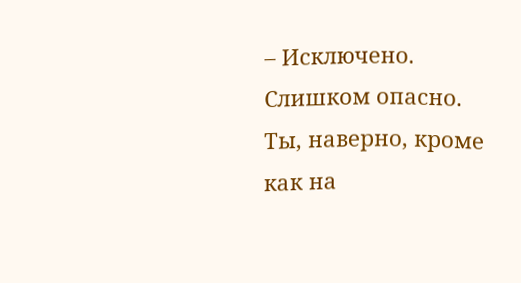– Исключено. Слишком опасно. Ты, наверно, кроме как на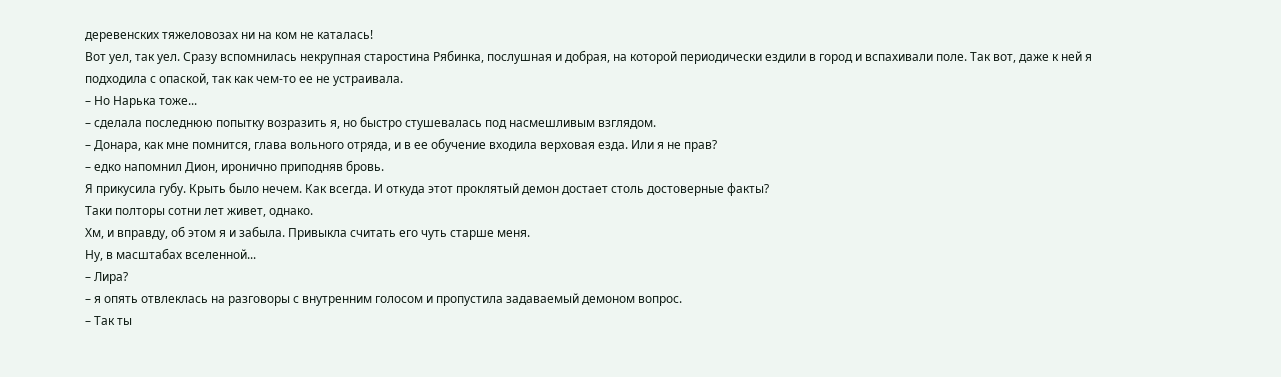деревенских тяжеловозах ни на ком не каталась!
Вот уел, так уел. Сразу вспомнилась некрупная старостина Рябинка, послушная и добрая, на которой периодически ездили в город и вспахивали поле. Так вот, даже к ней я подходила с опаской, так как чем-то ее не устраивала.
– Но Нарька тоже...
– сделала последнюю попытку возразить я, но быстро стушевалась под насмешливым взглядом.
– Донара, как мне помнится, глава вольного отряда, и в ее обучение входила верховая езда. Или я не прав?
– едко напомнил Дион, иронично приподняв бровь.
Я прикусила губу. Крыть было нечем. Как всегда. И откуда этот проклятый демон достает столь достоверные факты?
Таки полторы сотни лет живет, однако.
Хм, и вправду, об этом я и забыла. Привыкла считать его чуть старше меня.
Ну, в масштабах вселенной...
– Лира?
– я опять отвлеклась на разговоры с внутренним голосом и пропустила задаваемый демоном вопрос.
– Так ты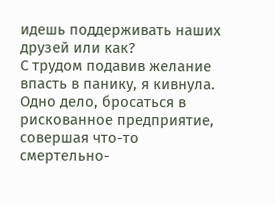идешь поддерживать наших друзей или как?
С трудом подавив желание впасть в панику, я кивнула. Одно дело, бросаться в рискованное предприятие, совершая что-то смертельно-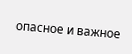опасное и важное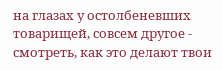на глазах у остолбеневших товарищей, совсем другое - смотреть, как это делают твои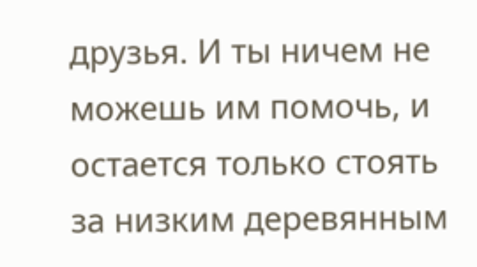друзья. И ты ничем не можешь им помочь, и остается только стоять за низким деревянным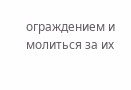ограждением и молиться за их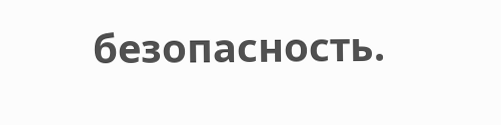безопасность.